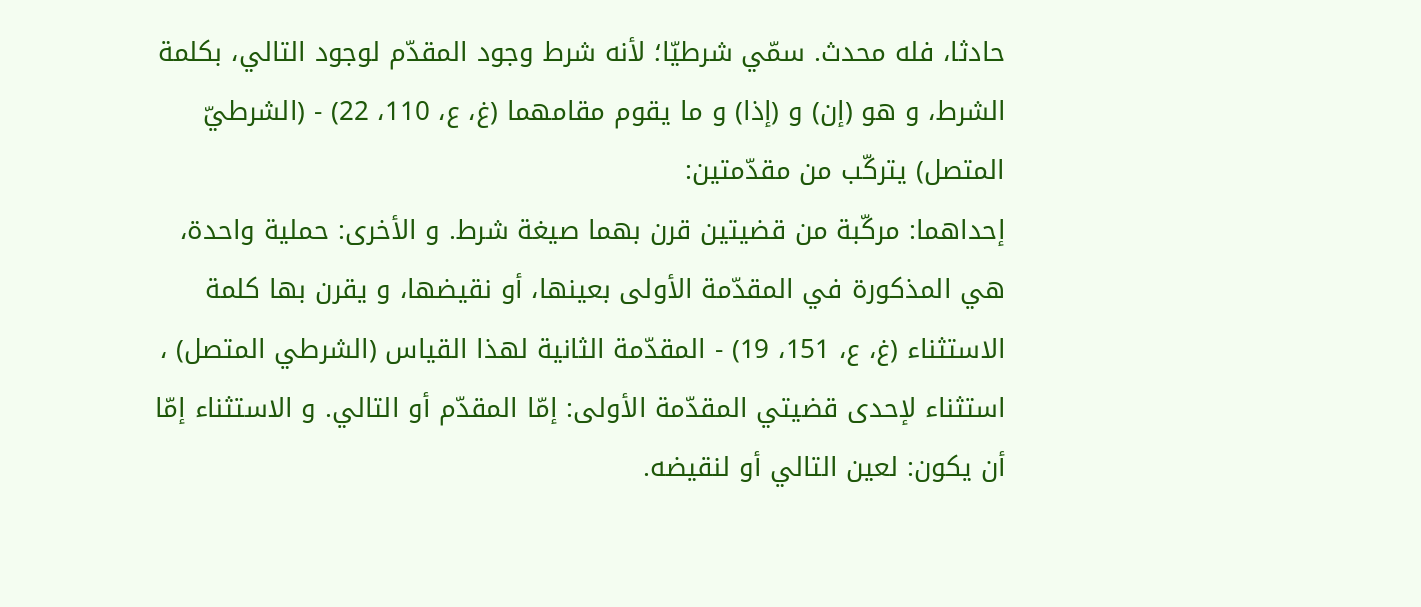حادثا، فله محدث. سمّي شرطيّا؛ لأنه شرط وجود المقدّم لوجود التالي، بكلمة الشرط، و هو (إن) و (إذا) و ما يقوم مقامهما (غ، ع، 110، 22) - (الشرطيّ المتصل) يتركّب من مقدّمتين:
إحداهما: مركّبة من قضيتين قرن بهما صيغة شرط. و الأخرى: حملية واحدة، هي المذكورة في المقدّمة الأولى بعينها، أو نقيضها، و يقرن بها كلمة الاستثناء (غ، ع، 151، 19) - المقدّمة الثانية لهذا القياس (الشرطي المتصل) ، استثناء لإحدى قضيتي المقدّمة الأولى: إمّا المقدّم أو التالي. و الاستثناء إمّا أن يكون: لعين التالي أو لنقيضه.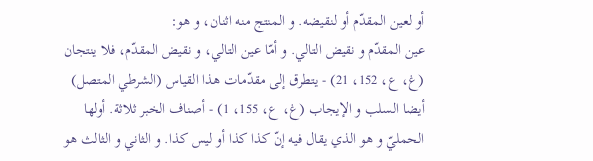أو لعين المقدّم أو لنقيضه. و المنتج منه اثنان، و هو:
عين المقدّم و نقيض التالي. و أمّا عين التالي، و نقيض المقدّم، فلا ينتجان (غ، ع، 152، 21) - يتطرق إلى مقدّمات هذا القياس (الشرطي المتصل) أيضا السلب و الإيجاب (غ، ع، 155، 1) - أصناف الخبر ثلاثة. أولها الحمليّ و هو الذي يقال فيه إنّ كذا كذا أو ليس كذا. و الثاني و الثالث هو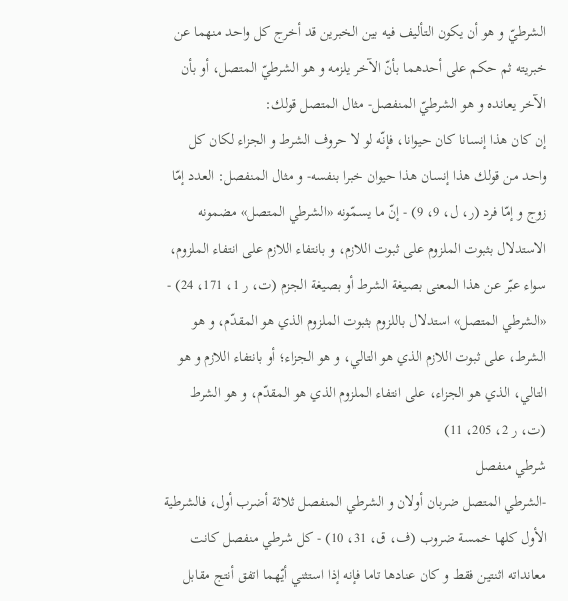الشرطيّ و هو أن يكون التأليف فيه بين الخبرين قد أخرج كل واحد منهما عن خبريته ثم حكم على أحدهما بأنّ الآخر يلزمه و هو الشرطيّ المتصل، أو بأن الآخر يعانده و هو الشرطيّ المنفصل- مثال المتصل قولك:
إن كان هذا إنسانا كان حيوانا، فإنّه لو لا حروف الشرط و الجزاء لكان كل واحد من قولك هذا إنسان هذا حيوان خبرا بنفسه- و مثال المنفصل: العدد إمّا زوج و إمّا فرد (ر، ل، 9، 9) - إنّ ما يسمّونه «الشرطي المتصل» مضمونه الاستدلال بثبوت الملزوم على ثبوت اللازم، و بانتفاء اللازم على انتفاء الملزوم، سواء عبّر عن هذا المعنى بصيغة الشرط أو بصيغة الجزم (ت، ر 1، 171، 24) - «الشرطي المتصل» استدلال باللزوم بثبوت الملزوم الذي هو المقدّم، و هو الشرط، على ثبوت اللازم الذي هو التالي، و هو الجزاء؛ أو بانتفاء اللازم و هو التالي، الذي هو الجزاء، على انتفاء الملزوم الذي هو المقدّم، و هو الشرط (ت، ر 2، 205، 11)
شرطي منفصل
-الشرطي المتصل ضربان أولان و الشرطي المنفصل ثلاثة أضرب أول، فالشرطية الأول كلها خمسة ضروب (ف، ق، 31، 10) - كل شرطي منفصل كانت معانداته اثنتين فقط و كان عنادها تاما فإنه إذا استثني أيّهما اتفق أنتج مقابل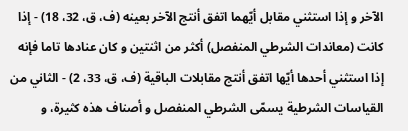الآخر و إذا استثني مقابل أيّهما اتفق أنتج الآخر بعينه (ف، ق، 32، 18) - إذا كانت (معاندات الشرطي المنفصل) أكثر من اثنتين و كان عنادها تاما فإنه إذا استثني أحدها أيّها اتفق أنتج مقابلات الباقية (ف، ق، 33، 2) - الثاني من القياسات الشرطية يسمّى الشرطي المنفصل و أصناف هذه كثيرة، و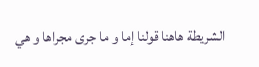الشريطة هاهنا قولنا إما و ما جرى مجراها و هي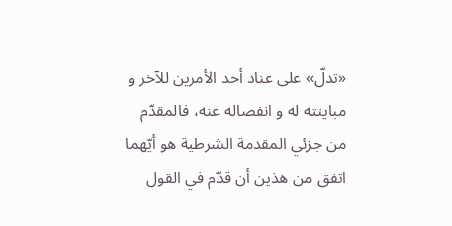«تدلّ» على عناد أحد الأمرين للآخر و مباينته له و انفصاله عنه، فالمقدّم من جزئي المقدمة الشرطية هو أيّهما اتفق من هذين أن قدّم في القول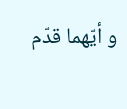و أيّهما قدّم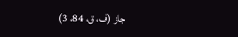جاز (ف، ق، 84، 3)